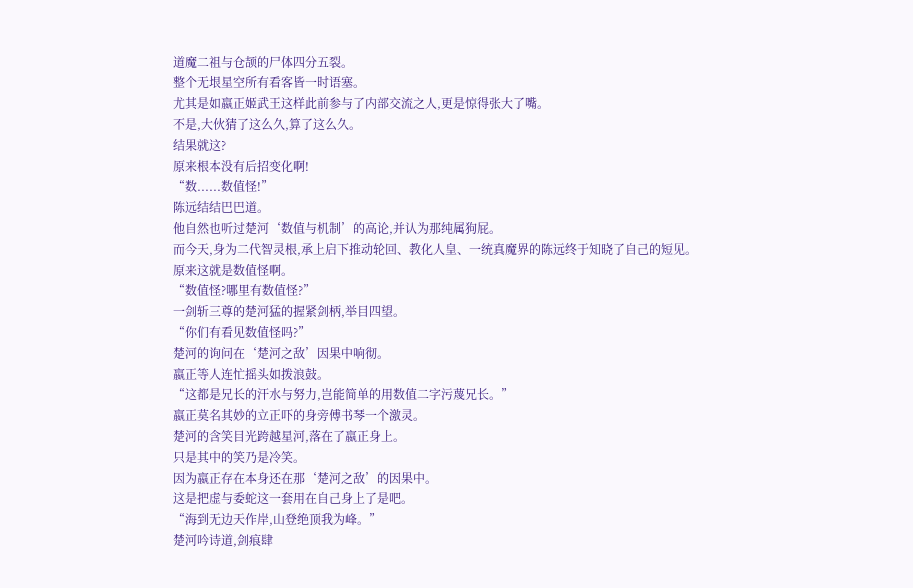道魔二祖与仓颉的尸体四分五裂。
整个无垠星空所有看客皆一时语塞。
尤其是如嬴正姬武王这样此前参与了内部交流之人,更是惊得张大了嘴。
不是,大伙猜了这么久,算了这么久。
结果就这?
原来根本没有后招变化啊!
“数......数值怪!”
陈远结结巴巴道。
他自然也听过楚河‘数值与机制’的高论,并认为那纯属狗屁。
而今天,身为二代智灵根,承上启下推动轮回、教化人皇、一统真魔界的陈远终于知晓了自己的短见。
原来这就是数值怪啊。
“数值怪?哪里有数值怪?”
一剑斩三尊的楚河猛的握紧剑柄,举目四望。
“你们有看见数值怪吗?”
楚河的询问在‘楚河之敌’因果中响彻。
嬴正等人连忙摇头如拨浪鼓。
“这都是兄长的汗水与努力,岂能简单的用数值二字污蔑兄长。”
嬴正莫名其妙的立正吓的身旁傅书琴一个激灵。
楚河的含笑目光跨越星河,落在了嬴正身上。
只是其中的笑乃是冷笑。
因为嬴正存在本身还在那‘楚河之敌’的因果中。
这是把虚与委蛇这一套用在自己身上了是吧。
“海到无边天作岸,山登绝顶我为峰。”
楚河吟诗道,剑痕肆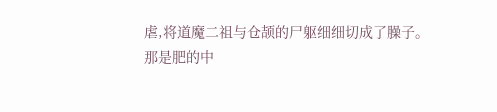虐,将道魔二祖与仓颉的尸躯细细切成了臊子。
那是肥的中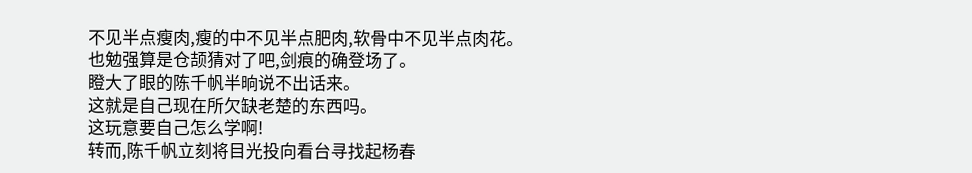不见半点瘦肉,瘦的中不见半点肥肉,软骨中不见半点肉花。
也勉强算是仓颉猜对了吧,剑痕的确登场了。
瞪大了眼的陈千帆半晌说不出话来。
这就是自己现在所欠缺老楚的东西吗。
这玩意要自己怎么学啊!
转而,陈千帆立刻将目光投向看台寻找起杨春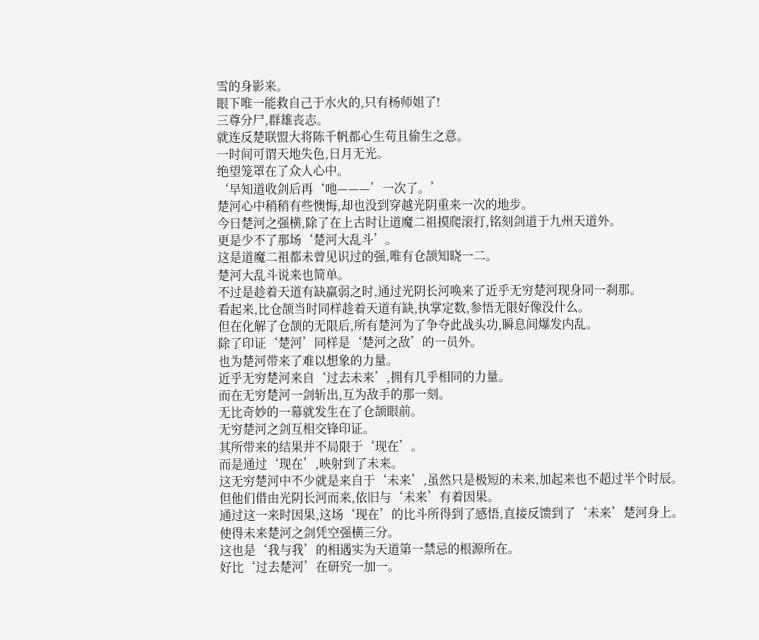雪的身影来。
眼下唯一能救自己于水火的,只有杨师姐了!
三尊分尸,群雄丧志。
就连反楚联盟大将陈千帆都心生苟且偷生之意。
一时间可谓天地失色,日月无光。
绝望笼罩在了众人心中。
‘早知道收剑后再‘吔———’一次了。’
楚河心中稍稍有些懊悔,却也没到穿越光阴重来一次的地步。
今日楚河之强横,除了在上古时让道魔二祖摸爬滚打,铭刻剑道于九州天道外。
更是少不了那场‘楚河大乱斗’。
这是道魔二祖都未曾见识过的强,唯有仓颉知晓一二。
楚河大乱斗说来也简单。
不过是趁着天道有缺羸弱之时,通过光阴长河唤来了近乎无穷楚河现身同一刹那。
看起来,比仓颉当时同样趁着天道有缺,执掌定数,参悟无限好像没什么。
但在化解了仓颉的无限后,所有楚河为了争夺此战头功,瞬息间爆发内乱。
除了印证‘楚河’同样是‘楚河之敌’的一员外。
也为楚河带来了难以想象的力量。
近乎无穷楚河来自‘过去未来’,拥有几乎相同的力量。
而在无穷楚河一剑斩出,互为敌手的那一刻。
无比奇妙的一幕就发生在了仓颉眼前。
无穷楚河之剑互相交锋印证。
其所带来的结果并不局限于‘现在’。
而是通过‘现在’,映射到了未来。
这无穷楚河中不少就是来自于‘未来’,虽然只是极短的未来,加起来也不超过半个时辰。
但他们借由光阴长河而来,依旧与‘未来’有着因果。
通过这一来时因果,这场‘现在’的比斗所得到了感悟,直接反馈到了‘未来’楚河身上。
使得未来楚河之剑凭空强横三分。
这也是‘我与我’的相遇实为天道第一禁忌的根源所在。
好比‘过去楚河’在研究一加一。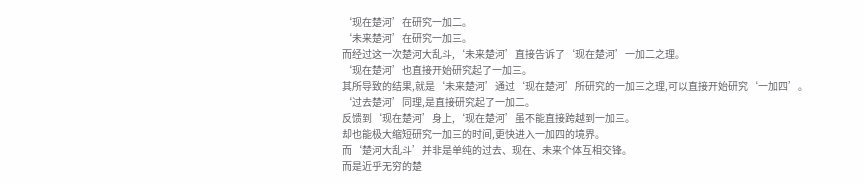‘现在楚河’在研究一加二。
‘未来楚河’在研究一加三。
而经过这一次楚河大乱斗,‘未来楚河’直接告诉了‘现在楚河’一加二之理。
‘现在楚河’也直接开始研究起了一加三。
其所导致的结果,就是‘未来楚河’通过‘现在楚河’所研究的一加三之理,可以直接开始研究‘一加四’。
‘过去楚河’同理,是直接研究起了一加二。
反馈到‘现在楚河’身上,‘现在楚河’虽不能直接跨越到一加三。
却也能极大缩短研究一加三的时间,更快进入一加四的境界。
而‘楚河大乱斗’并非是单纯的过去、现在、未来个体互相交锋。
而是近乎无穷的楚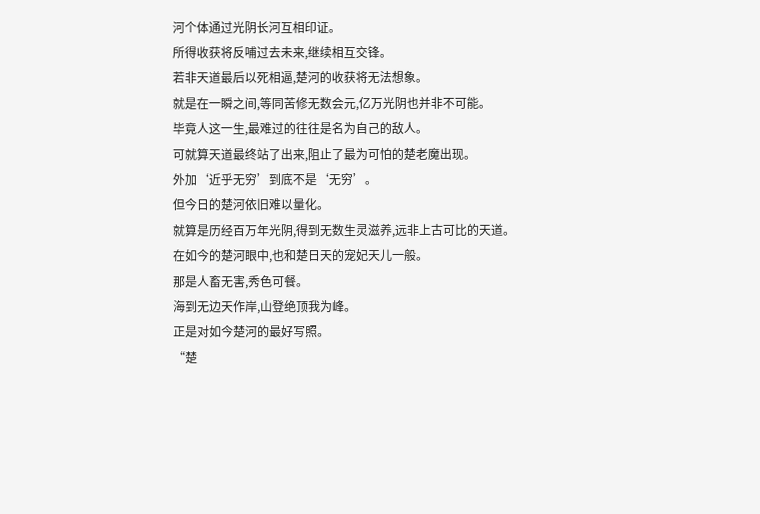河个体通过光阴长河互相印证。
所得收获将反哺过去未来,继续相互交锋。
若非天道最后以死相逼,楚河的收获将无法想象。
就是在一瞬之间,等同苦修无数会元,亿万光阴也并非不可能。
毕竟人这一生,最难过的往往是名为自己的敌人。
可就算天道最终站了出来,阻止了最为可怕的楚老魔出现。
外加‘近乎无穷’到底不是‘无穷’。
但今日的楚河依旧难以量化。
就算是历经百万年光阴,得到无数生灵滋养,远非上古可比的天道。
在如今的楚河眼中,也和楚日天的宠妃天儿一般。
那是人畜无害,秀色可餐。
海到无边天作岸,山登绝顶我为峰。
正是对如今楚河的最好写照。
“楚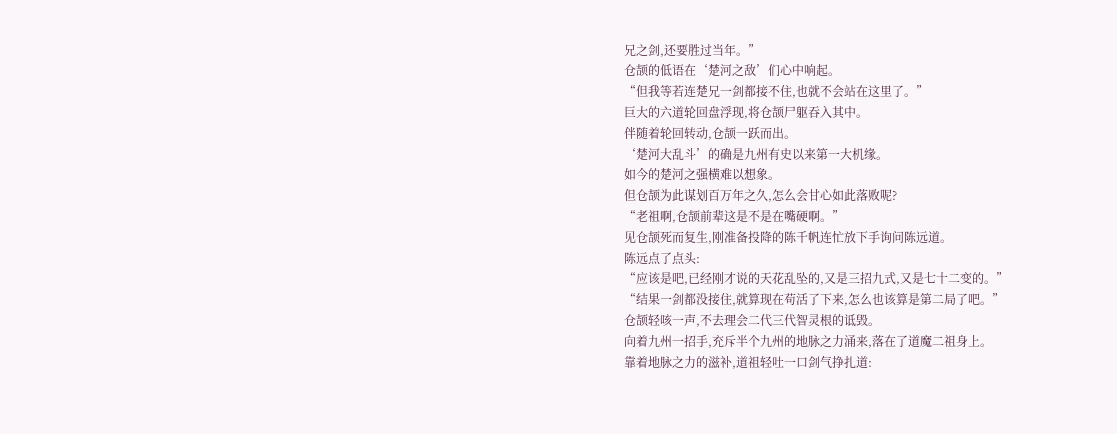兄之剑,还要胜过当年。”
仓颉的低语在‘楚河之敌’们心中响起。
“但我等若连楚兄一剑都接不住,也就不会站在这里了。”
巨大的六道轮回盘浮现,将仓颉尸躯吞入其中。
伴随着轮回转动,仓颉一跃而出。
‘楚河大乱斗’的确是九州有史以来第一大机缘。
如今的楚河之强横难以想象。
但仓颉为此谋划百万年之久,怎么会甘心如此落败呢?
“老祖啊,仓颉前辈这是不是在嘴硬啊。”
见仓颉死而复生,刚准备投降的陈千帆连忙放下手询问陈远道。
陈远点了点头:
“应该是吧,已经刚才说的天花乱坠的,又是三招九式,又是七十二变的。”
“结果一剑都没接住,就算现在苟活了下来,怎么也该算是第二局了吧。”
仓颉轻咳一声,不去理会二代三代智灵根的诋毁。
向着九州一招手,充斥半个九州的地脉之力涌来,落在了道魔二祖身上。
靠着地脉之力的滋补,道祖轻吐一口剑气挣扎道: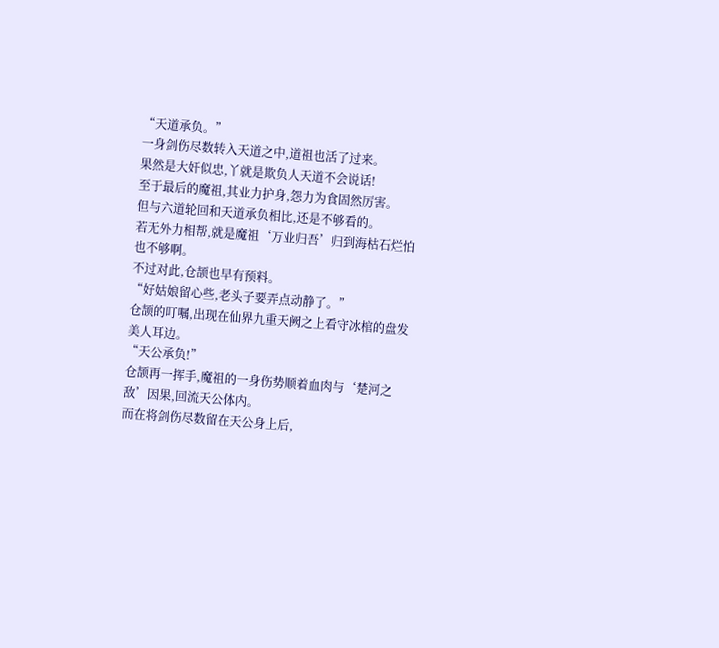“天道承负。”
一身剑伤尽数转入天道之中,道祖也活了过来。
果然是大奸似忠,丫就是欺负人天道不会说话!
至于最后的魔祖,其业力护身,怨力为食固然厉害。
但与六道轮回和天道承负相比,还是不够看的。
若无外力相帮,就是魔祖‘万业归吾’归到海枯石烂怕也不够啊。
不过对此,仓颉也早有预料。
“好姑娘留心些,老头子要弄点动静了。”
仓颉的叮嘱,出现在仙界九重天阙之上看守冰棺的盘发美人耳边。
“天公承负!”
仓颉再一挥手,魔祖的一身伤势顺着血肉与‘楚河之敌’因果,回流天公体内。
而在将剑伤尽数留在天公身上后,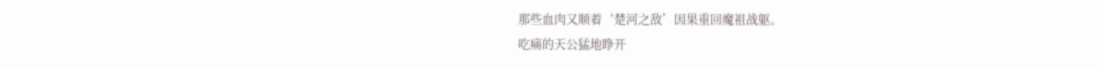那些血肉又顺着‘楚河之敌’因果重回魔祖战躯。
吃痛的天公猛地睁开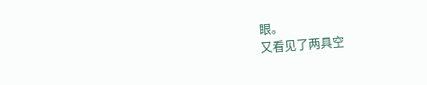眼。
又看见了两具空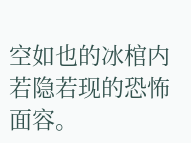空如也的冰棺内若隐若现的恐怖面容。